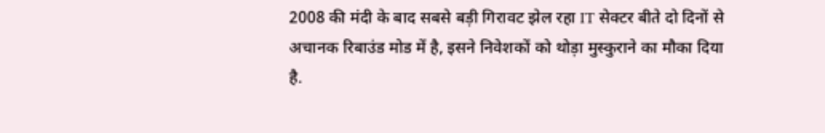2008 की मंदी के बाद सबसे बड़ी गिरावट झेल रहा IT सेक्टर बीते दो दिनों से अचानक रिबाउंड मोड में है, इसने निवेशकों को थोड़ा मुस्कुराने का मौका दिया है.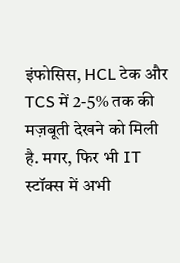इंफोसिस, HCL टेक और TCS में 2-5% तक की मज़बूती देखने को मिली है. मगर, फिर भी IT स्टॉक्स में अभी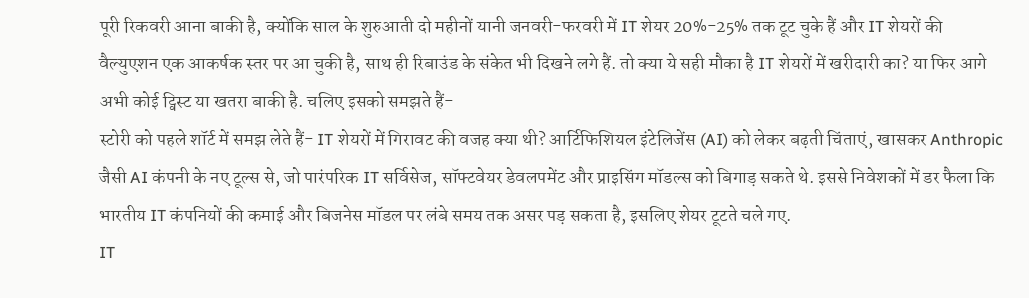पूरी रिकवरी आना बाकी है, क्योंकि साल के शुरुआती दो महीनों यानी जनवरी-फरवरी में IT शेयर 20%-25% तक टूट चुके हैं और IT शेयरों की वैल्युएशन एक आकर्षक स्तर पर आ चुकी है, साथ ही रिबाउंड के संकेत भी दिखने लगे हैं. तो क्या ये सही मौका है IT शेयरों में खरीदारी का? या फिर आगे अभी कोई ट्विस्ट या खतरा बाकी है. चलिए इसको समझते हैं-
स्टोरी को पहले शॉर्ट में समझ लेते हैं- IT शेयरों में गिरावट की वजह क्या थी? आर्टिफिशियल इंटेलिजेंस (AI) को लेकर बढ़ती चिंताएं, खासकर Anthropic जैसी AI कंपनी के नए टूल्स से, जो पारंपरिक IT सर्विसेज, सॉफ्टवेयर डेवलपमेंट और प्राइसिंग मॉडल्स को बिगाड़ सकते थे. इससे निवेशकों में डर फैला कि भारतीय IT कंपनियों की कमाई और बिजनेस मॉडल पर लंबे समय तक असर पड़ सकता है, इसलिए शेयर टूटते चले गए.
IT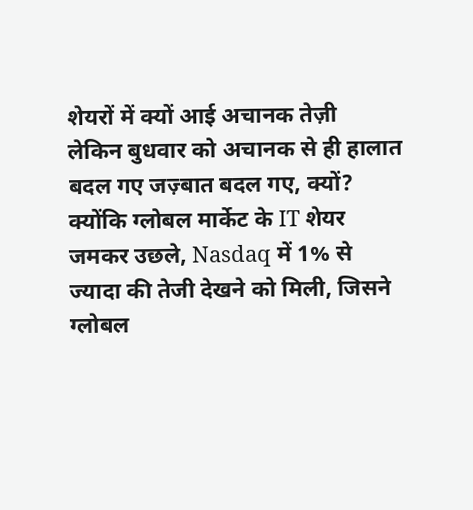शेयरों में क्यों आई अचानक तेज़ी
लेकिन बुधवार को अचानक से ही हालात बदल गए जज़्बात बदल गए, क्यों? क्योंकि ग्लोबल मार्केट के IT शेयर जमकर उछले, Nasdaq में 1% से ज्यादा की तेजी देखने को मिली, जिसने ग्लोबल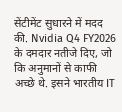सेंटीमेंट सुधारने में मदद की. Nvidia Q4 FY2026 के दमदार नतीजे दिए, जो कि अनुमानों से काफी अच्छे थे. इसने भारतीय IT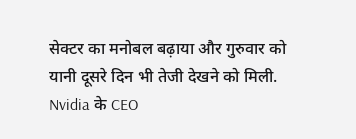सेक्टर का मनोबल बढ़ाया और गुरुवार को यानी दूसरे दिन भी तेजी देखने को मिली. Nvidia के CEO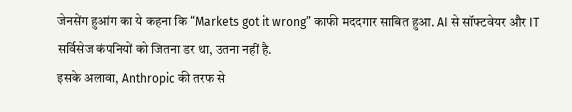जेनसेंग हुआंग का ये कहना कि “Markets got it wrong” काफी मददगार साबित हुआ. AI से सॉफ्टवेयर और IT सर्विसेज कंपनियों को जितना डर था, उतना नहीं है.
इसके अलावा, Anthropic की तरफ से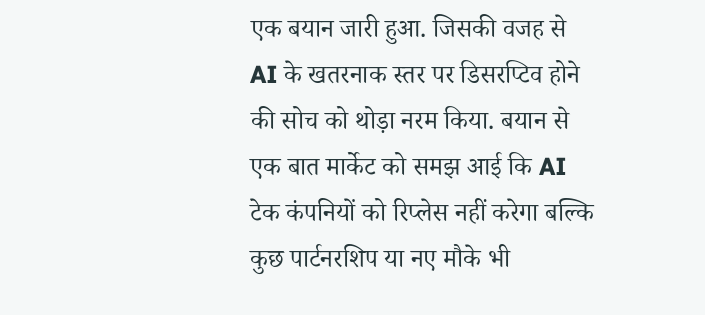एक बयान जारी हुआ. जिसकी वजह से AI के खतरनाक स्तर पर डिसरप्टिव होने की सोच को थोड़ा नरम किया. बयान से एक बात मार्केट को समझ आई कि AI टेक कंपनियों को रिप्लेस नहीं करेगा बल्कि कुछ पार्टनरशिप या नए मौके भी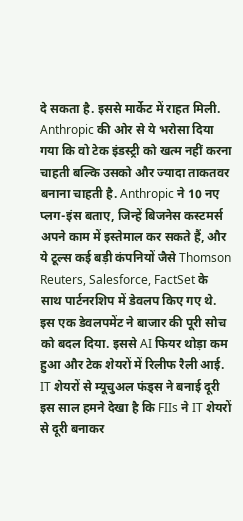दे सकता है. इससे मार्केट में राहत मिली. Anthropic की ओर से ये भरोसा दिया गया कि वो टेक इंडस्ट्री को खत्म नहीं करना चाहती बल्कि उसको और ज्यादा ताकतवर बनाना चाहती है. Anthropic ने 10 नए प्लग-इंस बताए, जिन्हें बिजनेस कस्टमर्स अपने काम में इस्तेमाल कर सकते हैं, और ये टूल्स कई बड़ी कंपनियों जैसे Thomson Reuters, Salesforce, FactSet के साथ पार्टनरशिप में डेवलप किए गए थे. इस एक डेवलपमेंट ने बाजार की पूरी सोच को बदल दिया. इससे AI फियर थोड़ा कम हुआ और टेक शेयरों में रिलीफ रैली आई.
IT शेयरों से म्यूचुअल फंड्स ने बनाई दूरी
इस साल हमने देखा है कि FIIs ने IT शेयरों से दूरी बनाकर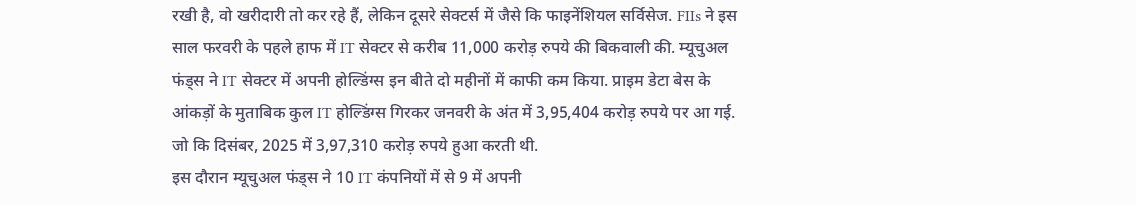रखी है, वो खरीदारी तो कर रहे हैं, लेकिन दूसरे सेक्टर्स में जैसे कि फाइनेंशियल सर्विसेज. FIIs ने इस साल फरवरी के पहले हाफ में IT सेक्टर से करीब 11,000 करोड़ रुपये की बिकवाली की. म्यूचुअल फंड्स ने IT सेक्टर में अपनी होल्डिंग्स इन बीते दो महीनों में काफी कम किया. प्राइम डेटा बेस के आंकड़ों के मुताबिक कुल IT होल्डिंग्स गिरकर जनवरी के अंत में 3,95,404 करोड़ रुपये पर आ गई. जो कि दिसंबर, 2025 में 3,97,310 करोड़ रुपये हुआ करती थी.
इस दौरान म्यूचुअल फंड्स ने 10 IT कंपनियों में से 9 में अपनी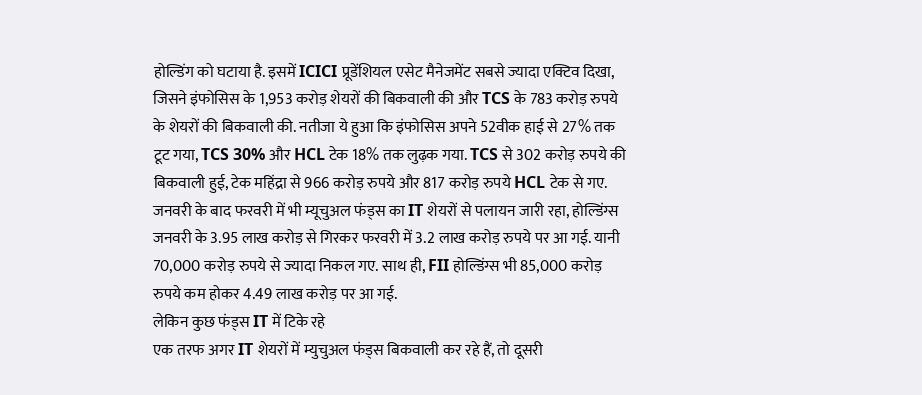होल्डिंग को घटाया है. इसमें ICICI प्रूडेंशियल एसेट मैनेजमेंट सबसे ज्यादा एक्टिव दिखा, जिसने इंफोसिस के 1,953 करोड़ शेयरों की बिकवाली की और TCS के 783 करोड़ रुपये के शेयरों की बिकवाली की. नतीजा ये हुआ कि इंफोसिस अपने 52वीक हाई से 27% तक टूट गया, TCS 30% और HCL टेक 18% तक लुढ़क गया. TCS से 302 करोड़ रुपये की बिकवाली हुई, टेक महिंद्रा से 966 करोड़ रुपये और 817 करोड़ रुपये HCL टेक से गए.
जनवरी के बाद फरवरी में भी म्यूचुअल फंड्स का IT शेयरों से पलायन जारी रहा, होल्डिंग्स जनवरी के 3.95 लाख करोड़ से गिरकर फरवरी में 3.2 लाख करोड़ रुपये पर आ गई. यानी 70,000 करोड़ रुपये से ज्यादा निकल गए. साथ ही, FII होल्डिंग्स भी 85,000 करोड़ रुपये कम होकर 4.49 लाख करोड़ पर आ गई.
लेकिन कुछ फंड्स IT में टिके रहे
एक तरफ अगर IT शेयरों में म्युचुअल फंड्स बिकवाली कर रहे हैं, तो दूसरी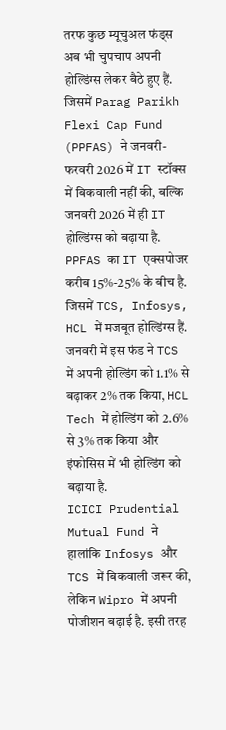तरफ कुछ म्यूचुअल फंड्स अब भी चुपचाप अपनी होल्डिंग्स लेकर बैठे हुए हैं. जिसमें Parag Parikh Flexi Cap Fund (PPFAS) ने जनवरी-फरवरी 2026 में IT स्टॉक्स में बिकवाली नहीं की, बल्कि जनवरी 2026 में ही IT होल्डिंग्स को बढ़ाया है. PPFAS का IT एक्सपोजर करीब 15%-25% के बीच है. जिसमें TCS, Infosys, HCL में मजबूत होल्डिंग्स हैं. जनवरी में इस फंड ने TCS में अपनी होल्डिंग को 1.1% से बढ़ाकर 2% तक किया, HCL Tech में होल्डिंग को 2.6% से 3% तक किया और इंफोसिस में भी होल्डिंग को बढ़ाया है.
ICICI Prudential Mutual Fund ने हालांकि Infosys और TCS में बिकवाली जरूर की, लेकिन Wipro में अपनी पोजीशन बढ़ाई है. इसी तरह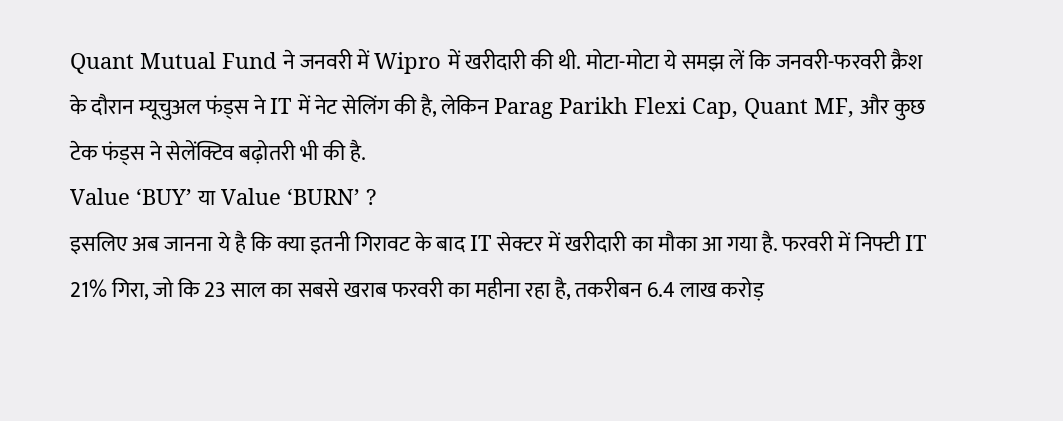Quant Mutual Fund ने जनवरी में Wipro में खरीदारी की थी. मोटा-मोटा ये समझ लें कि जनवरी-फरवरी क्रैश के दौरान म्यूचुअल फंड्स ने IT में नेट सेलिंग की है, लेकिन Parag Parikh Flexi Cap, Quant MF, और कुछ टेक फंड्स ने सेलेंक्टिव बढ़ोतरी भी की है.
Value ‘BUY’ या Value ‘BURN’ ?
इसलिए अब जानना ये है कि क्या इतनी गिरावट के बाद IT सेक्टर में खरीदारी का मौका आ गया है. फरवरी में निफ्टी IT 21% गिरा, जो कि 23 साल का सबसे खराब फरवरी का महीना रहा है, तकरीबन 6.4 लाख करोड़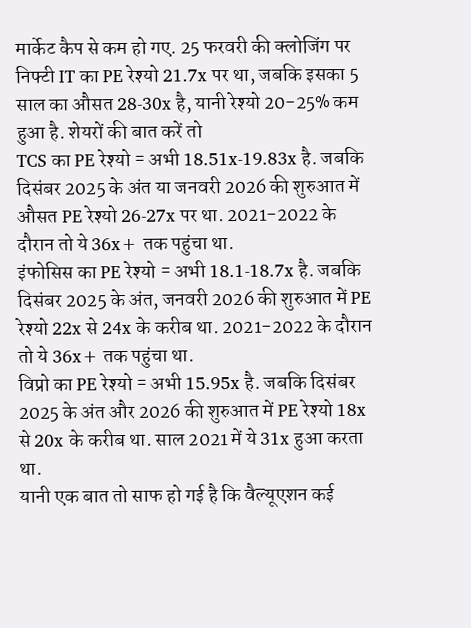मार्केट कैप से कम हो गए. 25 फरवरी की क्लोजिंग पर निफ्टी IT का PE रेश्यो 21.7x पर था, जबकि इसका 5 साल का औसत 28-30x है, यानी रेश्यो 20-25% कम हुआ है. शेयरों की बात करें तो
TCS का PE रेश्यो = अभी 18.51x-19.83x है. जबकि दिसंबर 2025 के अंत या जनवरी 2026 की शुरुआत में औसत PE रेश्यो 26-27x पर था. 2021-2022 के दौरान तो ये 36x+ तक पहुंचा था.
इंफोसिस का PE रेश्यो = अभी 18.1-18.7x है. जबकि दिसंबर 2025 के अंत, जनवरी 2026 की शुरुआत में PE रेश्यो 22x से 24x के करीब था. 2021-2022 के दौरान तो ये 36x+ तक पहुंचा था.
विप्रो का PE रेश्यो = अभी 15.95x है. जबकि दिसंबर 2025 के अंत और 2026 की शुरुआत में PE रेश्यो 18x से 20x के करीब था. साल 2021 में ये 31x हुआ करता था.
यानी एक बात तो साफ हो गई है कि वैल्यूएशन कई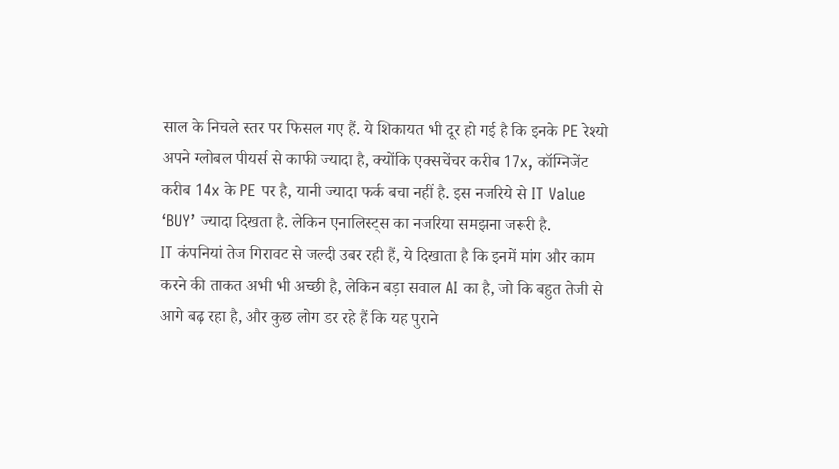साल के निचले स्तर पर फिसल गए हैं. ये शिकायत भी दूर हो गई है कि इनके PE रेश्यो अपने ग्लोबल पीयर्स से काफी ज्यादा है, क्योंकि एक्सचेंचर करीब 17x, कॉग्निजेंट करीब 14x के PE पर है, यानी ज्यादा फर्क बचा नहीं है. इस नजरिये से IT Value ‘BUY’ ज्यादा दिखता है. लेकिन एनालिस्ट्स का नजरिया समझना जरूरी है.
IT कंपनियां तेज गिरावट से जल्दी उबर रही हैं, ये दिखाता है कि इनमें मांग और काम करने की ताकत अभी भी अच्छी है, लेकिन बड़ा सवाल AI का है, जो कि बहुत तेजी से आगे बढ़ रहा है, और कुछ लोग डर रहे हैं कि यह पुराने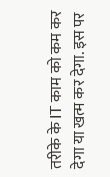तरीके के IT काम को कम कर देगा या खत्म कर देगा. इस पर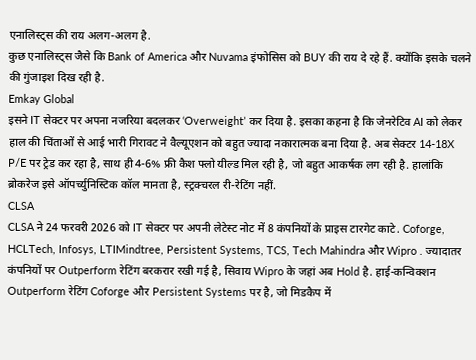एनालिस्ट्स की राय अलग-अलग है.
कुछ एनालिस्ट्स जैसे कि Bank of America और Nuvama इंफोसिस को BUY की राय दे रहे हैं. क्योंकि इसके चलने की गुंजाइश दिख रही है.
Emkay Global
इसने IT सेक्टर पर अपना नजरिया बदलकर ‘Overweight’ कर दिया है. इसका कहना है कि जेनरेटिव AI को लेकर हाल की चिंताओं से आई भारी गिरावट ने वैल्यूएशन को बहुत ज्यादा नकारात्मक बना दिया है. अब सेक्टर 14-18X P/E पर ट्रेड कर रहा है, साथ ही 4-6% फ्री कैश फ्लो यील्ड मिल रही है, जो बहुत आकर्षक लग रही है. हालांकि ब्रोकरेज इसे ऑपर्च्युनिस्टिक कॉल मानता है, स्ट्रक्चरल री-रेटिंग नहीं.
CLSA
CLSA ने 24 फरवरी 2026 को IT सेक्टर पर अपनी लेटेस्ट नोट में 8 कंपनियों के प्राइस टारगेट काटे. Coforge, HCLTech, Infosys, LTIMindtree, Persistent Systems, TCS, Tech Mahindra और Wipro . ज्यादातर कंपनियों पर Outperform रेटिंग बरकरार रखी गई है, सिवाय Wipro के जहां अब Hold है. हाई-कन्विक्शन Outperform रेटिंग Coforge और Persistent Systems पर है, जो मिडकैप में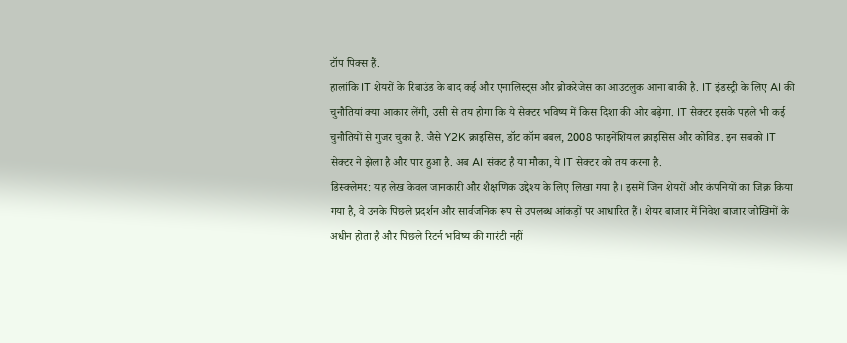टॉप पिक्स हैं.
हालांकि IT शेयरों के रिबाउंड के बाद कई और एनालिस्ट्स और ब्रोकरेजेस का आउटलुक आना बाकी है. IT इंडस्ट्री के लिए AI की चुनौतियां क्या आकार लेंगी, उसी से तय होगा कि ये सेक्टर भविष्य में किस दिशा की ओर बढ़ेगा. IT सेक्टर इसके पहले भी कई चुनौतियों से गुजर चुका है. जैसे Y2K क्राइसिस, डॉट कॉम बबल, 2008 फाइनेंशियल क्राइसिस और कोविड. इन सबको IT सेक्टर ने झेला है और पार हुआ है. अब AI संकट है या मौका, ये IT सेक्टर को तय करना है.
डिस्क्लेमर: यह लेख केवल जानकारी और शैक्षणिक उद्देश्य के लिए लिखा गया है। इसमें जिन शेयरों और कंपनियों का जिक्र किया गया है, वे उनके पिछले प्रदर्शन और सार्वजनिक रूप से उपलब्ध आंकड़ों पर आधारित हैं। शेयर बाजार में निवेश बाजार जोखिमों के अधीन होता है और पिछले रिटर्न भविष्य की गारंटी नहीं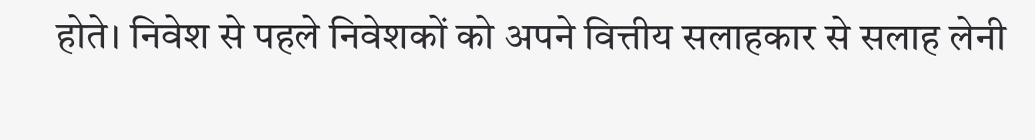होते। निवेश से पहले निवेशकों को अपने वित्तीय सलाहकार से सलाह लेनी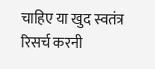चाहिए या खुद स्वतंत्र रिसर्च करनी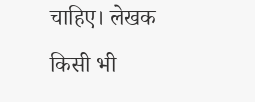चाहिए। लेखक किसी भी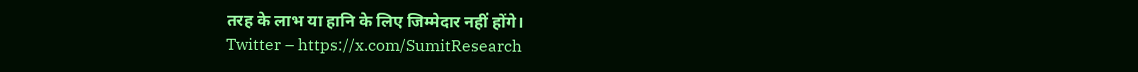तरह के लाभ या हानि के लिए जिम्मेदार नहीं होंगे।
Twitter – https://x.com/SumitResearch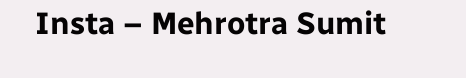Insta – Mehrotra Sumit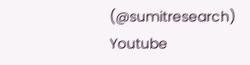(@sumitresearch)
Youtube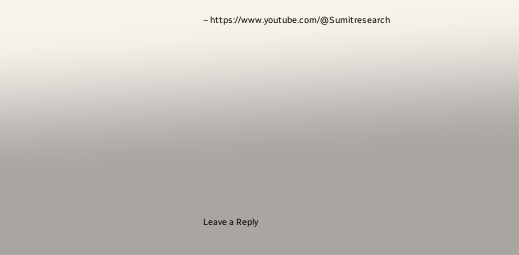– https://www.youtube.com/@Sumitresearch
















Leave a Reply